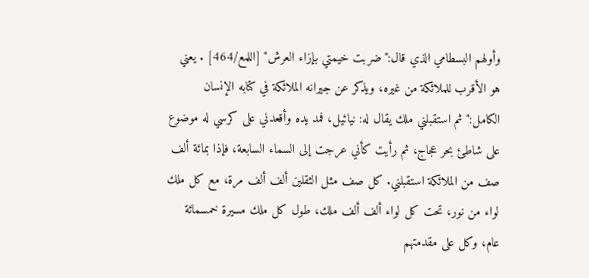وأولهم البسطامي الذي قال:"ضربت خيمتي بإزاء العرش" [اللمع/464] . يعني هو الأقرب للملائكة من غيره، ويذكر عن جيرانه الملائكة في كتابه الإنسان الكامل:"ثم استقبلني ملك يقال له: نيائيل، فمد يده وأقعدني على كرسي له موضوع على شاطئ بحر عجاج، ثم رأيت كأني عرجت إلى السماء السابعة، فإذا بمائة ألف صف من الملائكة استقبلني. كل صف مثل الثقلين ألف ألف مرة، مع كل ملك لواء من نور، تحت كل لواء ألف ألف ملك، طول كل ملك مسيرة خمسمائة عام، وكل على مقدمتهم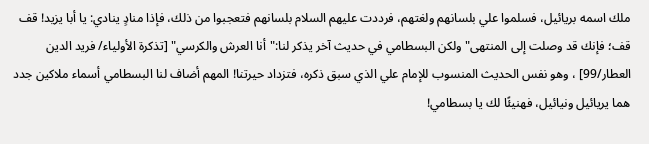ملك اسمه بريائيل، فسلموا علي بلسانهم ولغتهم، فرددت عليهم السلام بلسانهم فتعجبوا من ذلك، فإذا منادٍ ينادي: يا أبا يزيد! قف قف؛ فإنك قد وصلت إلى المنتهى"ولكن البسطامي في حديث آخر يذكر لنا:"أنا العرش والكرسي" [تذكرة الأولياء/ فريد الدين العطار/99] ، وهو نفس الحديث المنسوب للإمام علي الذي سبق ذكره، فتزداد حيرتنا! المهم أضاف لنا البسطامي أسماء ملاكين جدد هما يريائيل ونيائيل، فهنيئًا لك يا بسطامي!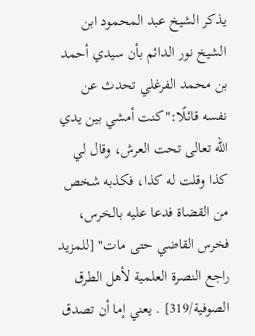يذكر الشيخ عبد المحمود ابن الشيخ نور الدائم بأن سيدي أحمد بن محمد الفرغلي تحدث عن نفسه قائلًا:"كنت أمشي بين يدي الله تعالى تحت العرش، وقال لي كذا وقلت له كذا، فكذبه شخص من القضاة فدعا عليه بالخرس، فخرس القاضي حتى مات" [للمزيد راجع النصرة العلمية لأهل الطرق الصوفية/319] . يعني إما أن تصدق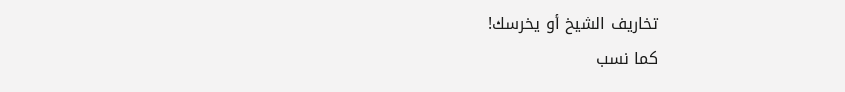تخاريف الشيخ أو يخرسك!
كما نسب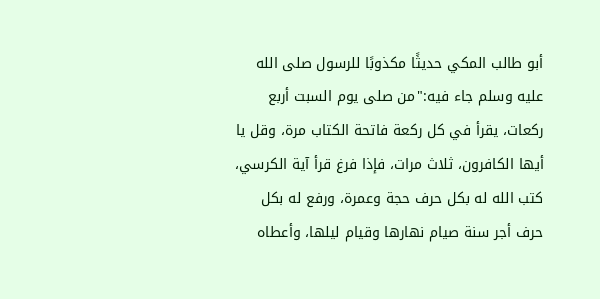أبو طالب المكي حديثًا مكذوبًا للرسول صلى الله عليه وسلم جاء فيه:"من صلى يوم السبت أربع ركعات، يقرأ في كل ركعة فاتحة الكتاب مرة، وقل يا أيها الكافرون، ثلاث مرات، فإذا فرغ قرأ آية الكرسي، كتب الله له بكل حرف حجة وعمرة، ورفع له بكل حرف أجر سنة صيام نهارها وقيام ليلها، وأعطاه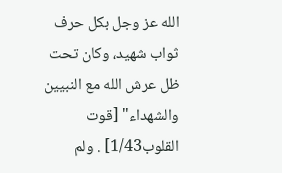الله عز وجل بكل حرف ثواب شهيد، وكان تحت ظل عرش الله مع النبيين والشهداء" [قوت القلوب1/43] . ولم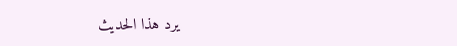يرد هذا الحديث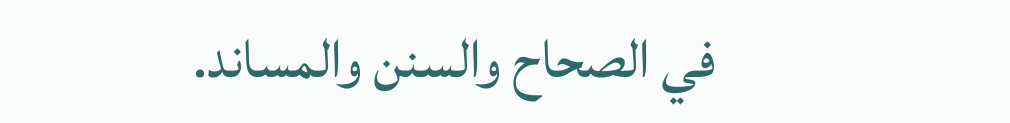في الصحاح والسنن والمساند.